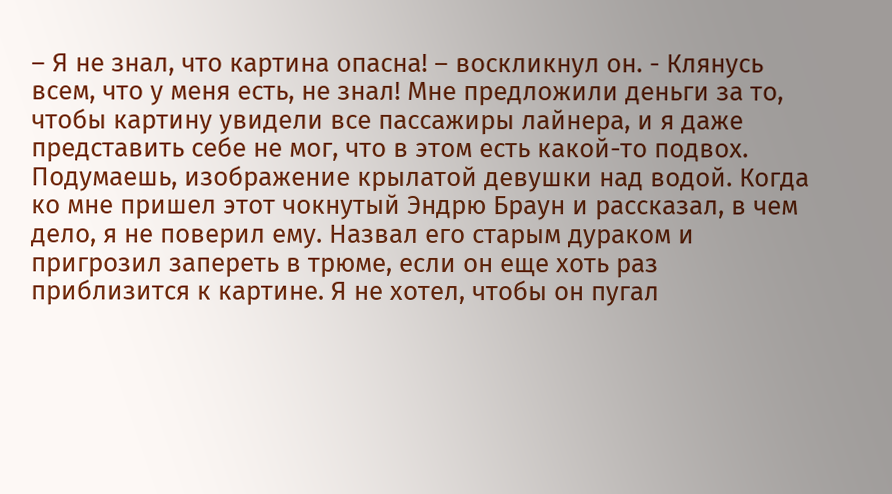– Я не знал, что картина опасна! – воскликнул он. - Клянусь всем, что у меня есть, не знал! Мне предложили деньги за то, чтобы картину увидели все пассажиры лайнера, и я даже представить себе не мог, что в этом есть какой-то подвох. Подумаешь, изображение крылатой девушки над водой. Когда ко мне пришел этот чокнутый Эндрю Браун и рассказал, в чем дело, я не поверил ему. Назвал его старым дураком и пригрозил запереть в трюме, если он еще хоть раз приблизится к картине. Я не хотел, чтобы он пугал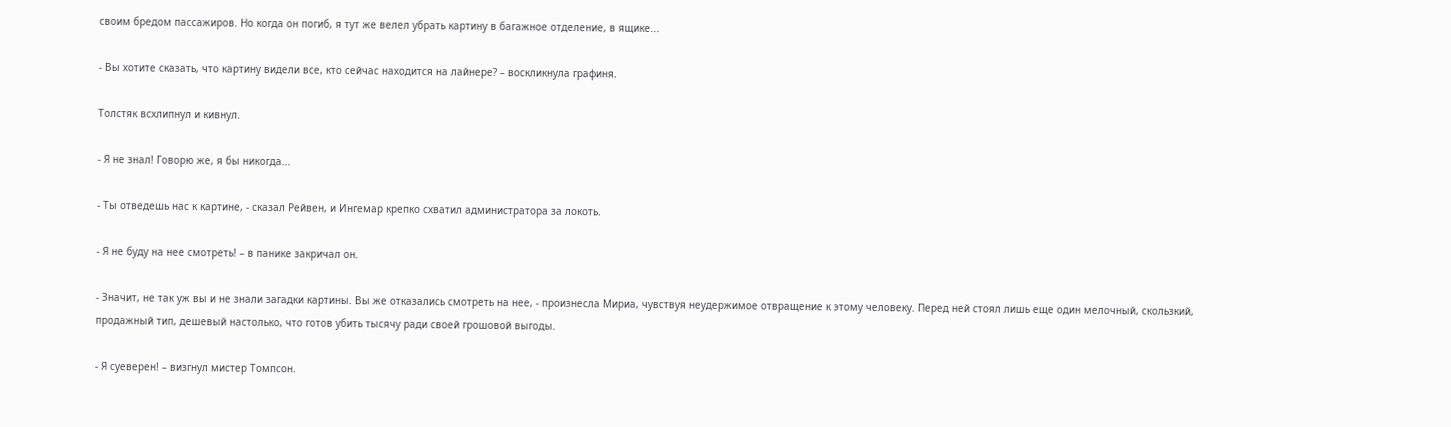своим бредом пассажиров. Но когда он погиб, я тут же велел убрать картину в багажное отделение, в ящике...

- Вы хотите сказать, что картину видели все, кто сейчас находится на лайнере? – воскликнула графиня.

Толстяк всхлипнул и кивнул.

- Я не знал! Говорю же, я бы никогда...

- Ты отведешь нас к картине, - сказал Рейвен, и Ингемар крепко схватил администратора за локоть.

- Я не буду на нее смотреть! – в панике закричал он.

- Значит, не так уж вы и не знали загадки картины. Вы же отказались смотреть на нее, - произнесла Мириа, чувствуя неудержимое отвращение к этому человеку. Перед ней стоял лишь еще один мелочный, скользкий, продажный тип, дешевый настолько, что готов убить тысячу ради своей грошовой выгоды.

- Я суеверен! – визгнул мистер Томпсон.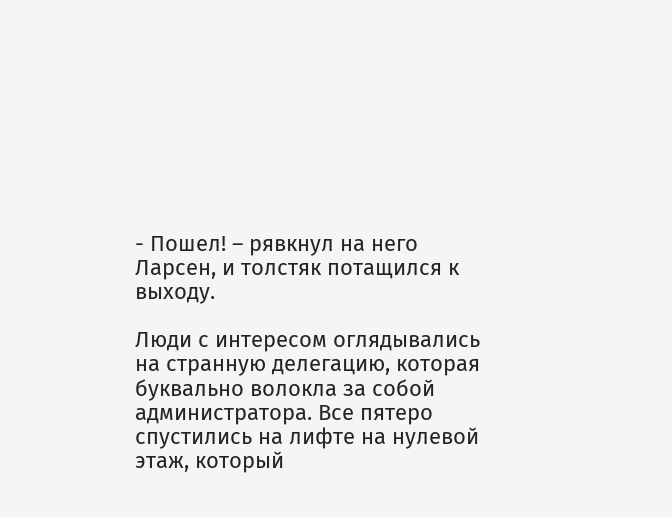- Пошел! – рявкнул на него Ларсен, и толстяк потащился к выходу.

Люди с интересом оглядывались на странную делегацию, которая буквально волокла за собой администратора. Все пятеро спустились на лифте на нулевой этаж, который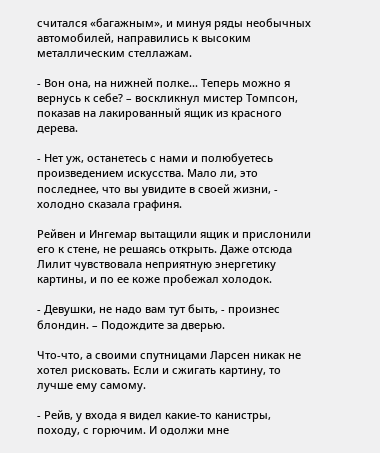считался «багажным», и минуя ряды необычных автомобилей, направились к высоким металлическим стеллажам.

- Вон она, на нижней полке... Теперь можно я вернусь к себе? – воскликнул мистер Томпсон, показав на лакированный ящик из красного дерева.

- Нет уж, останетесь с нами и полюбуетесь произведением искусства. Мало ли, это последнее, что вы увидите в своей жизни, - холодно сказала графиня.

Рейвен и Ингемар вытащили ящик и прислонили его к стене, не решаясь открыть. Даже отсюда Лилит чувствовала неприятную энергетику картины, и по ее коже пробежал холодок.

- Девушки, не надо вам тут быть, - произнес блондин. – Подождите за дверью.

Что-что, а своими спутницами Ларсен никак не хотел рисковать. Если и сжигать картину, то лучше ему самому.

- Рейв, у входа я видел какие-то канистры, походу, с горючим. И одолжи мне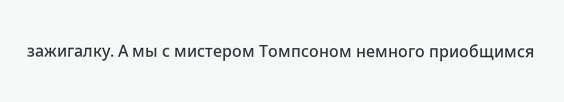зажигалку. А мы с мистером Томпсоном немного приобщимся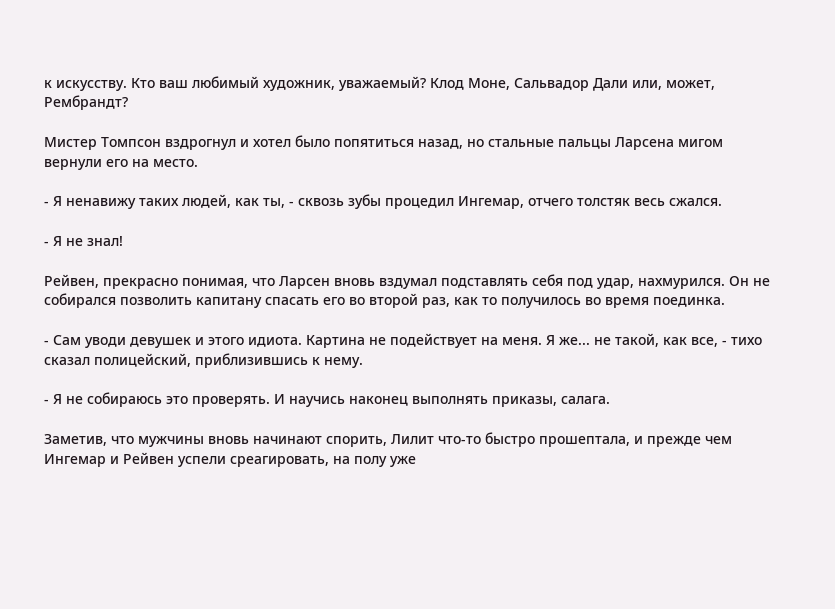к искусству. Кто ваш любимый художник, уважаемый? Клод Моне, Сальвадор Дали или, может, Рембрандт?

Мистер Томпсон вздрогнул и хотел было попятиться назад, но стальные пальцы Ларсена мигом вернули его на место.

- Я ненавижу таких людей, как ты, - сквозь зубы процедил Ингемар, отчего толстяк весь сжался.

- Я не знал!

Рейвен, прекрасно понимая, что Ларсен вновь вздумал подставлять себя под удар, нахмурился. Он не собирался позволить капитану спасать его во второй раз, как то получилось во время поединка.

- Сам уводи девушек и этого идиота. Картина не подействует на меня. Я же... не такой, как все, - тихо сказал полицейский, приблизившись к нему.

- Я не собираюсь это проверять. И научись наконец выполнять приказы, салага.

Заметив, что мужчины вновь начинают спорить, Лилит что-то быстро прошептала, и прежде чем Ингемар и Рейвен успели среагировать, на полу уже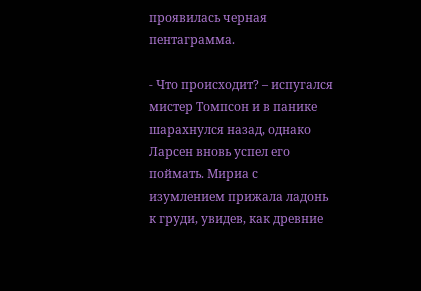проявилась черная пентаграмма.

- Что происходит? – испугался мистер Томпсон и в панике шарахнулся назад, однако Ларсен вновь успел его поймать. Мириа с изумлением прижала ладонь к груди, увидев, как древние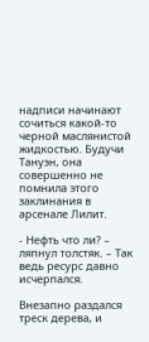надписи начинают сочиться какой-то черной маслянистой жидкостью. Будучи Тануэн, она совершенно не помнила этого заклинания в арсенале Лилит.

- Нефть что ли? – ляпнул толстяк. – Так ведь ресурс давно исчерпался.

Внезапно раздался треск дерева, и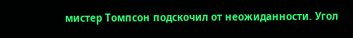мистер Томпсон подскочил от неожиданности. Угол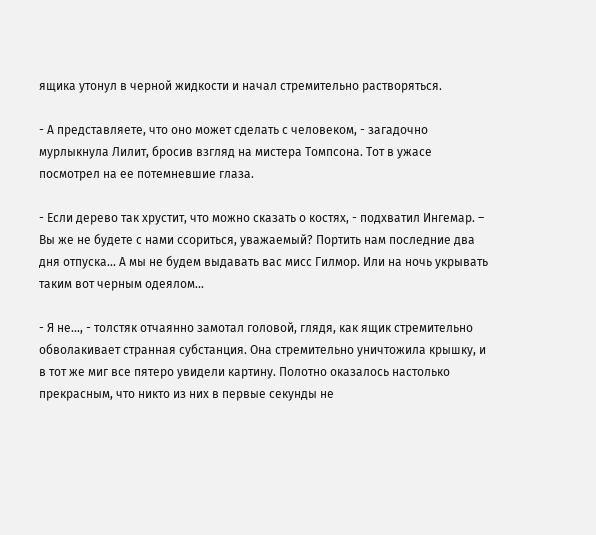ящика утонул в черной жидкости и начал стремительно растворяться.

- А представляете, что оно может сделать с человеком, - загадочно мурлыкнула Лилит, бросив взгляд на мистера Томпсона. Тот в ужасе посмотрел на ее потемневшие глаза.

- Если дерево так хрустит, что можно сказать о костях, - подхватил Ингемар. – Вы же не будете с нами ссориться, уважаемый? Портить нам последние два дня отпуска... А мы не будем выдавать вас мисс Гилмор. Или на ночь укрывать таким вот черным одеялом...

- Я не..., - толстяк отчаянно замотал головой, глядя, как ящик стремительно обволакивает странная субстанция. Она стремительно уничтожила крышку, и в тот же миг все пятеро увидели картину. Полотно оказалось настолько прекрасным, что никто из них в первые секунды не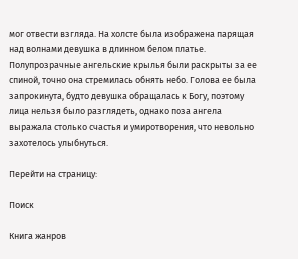мог отвести взгляда. На холсте была изображена парящая над волнами девушка в длинном белом платье. Полупрозрачные ангельские крылья были раскрыты за ее спиной, точно она стремилась обнять небо. Голова ее была запрокинута, будто девушка обращалась к Богу, поэтому лица нельзя было разглядеть, однако поза ангела выражала столько счастья и умиротворения, что невольно захотелось улыбнуться.

Перейти на страницу:

Поиск

Книга жанров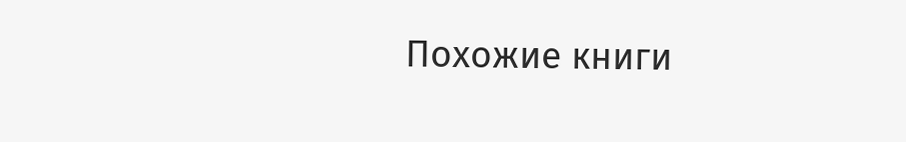Похожие книги